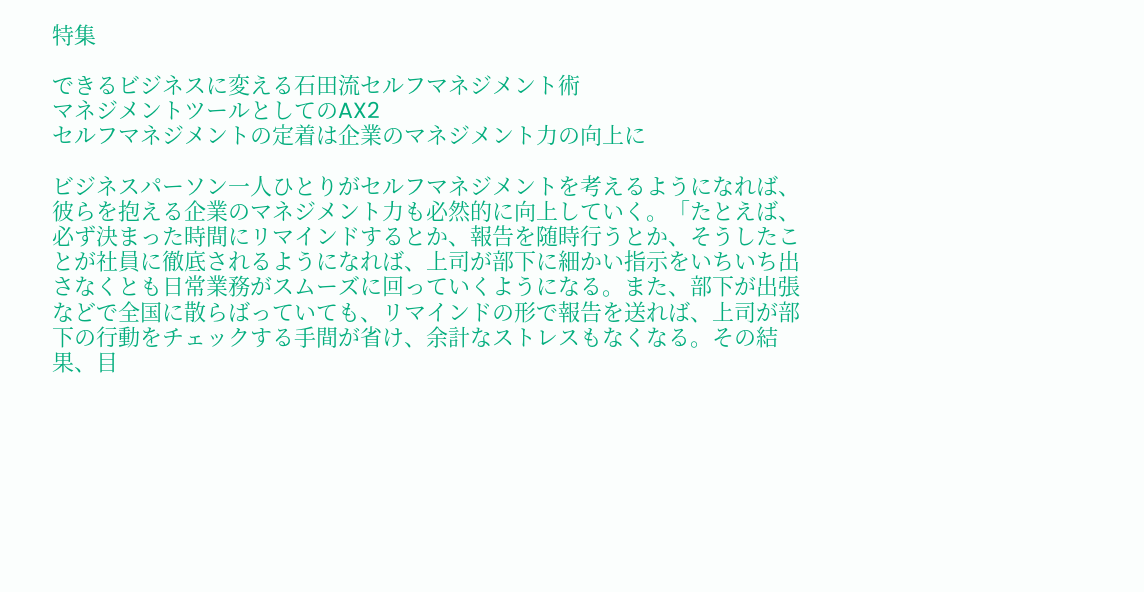特集

できるビジネスに変える石田流セルフマネジメント術
マネジメントツールとしてのAX2
セルフマネジメントの定着は企業のマネジメント力の向上に

ビジネスパーソン一人ひとりがセルフマネジメントを考えるようになれば、彼らを抱える企業のマネジメント力も必然的に向上していく。「たとえば、必ず決まった時間にリマインドするとか、報告を随時行うとか、そうしたことが社員に徹底されるようになれば、上司が部下に細かい指示をいちいち出さなくとも日常業務がスムーズに回っていくようになる。また、部下が出張などで全国に散らばっていても、リマインドの形で報告を送れば、上司が部下の行動をチェックする手間が省け、余計なストレスもなくなる。その結果、目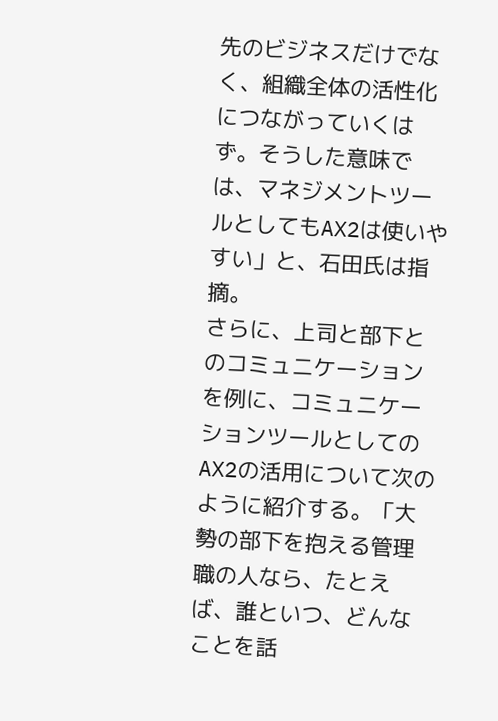先のビジネスだけでなく、組織全体の活性化につながっていくはず。そうした意味では、マネジメントツールとしてもAX2は使いやすい」と、石田氏は指摘。
さらに、上司と部下とのコミュニケーションを例に、コミュニケーションツールとしてのAX2の活用について次のように紹介する。「大勢の部下を抱える管理職の人なら、たとえば、誰といつ、どんなことを話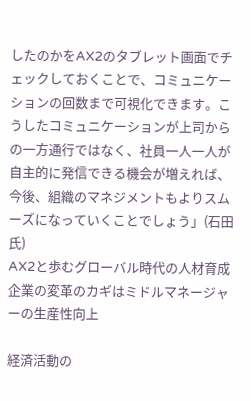したのかをAX2のタブレット画面でチェックしておくことで、コミュニケーションの回数まで可視化できます。こうしたコミュニケーションが上司からの一方通行ではなく、社員一人一人が自主的に発信できる機会が増えれば、今後、組織のマネジメントもよりスムーズになっていくことでしょう」(石田氏)
AX2と歩むグローバル時代の人材育成
企業の変革のカギはミドルマネージャーの生産性向上

経済活動の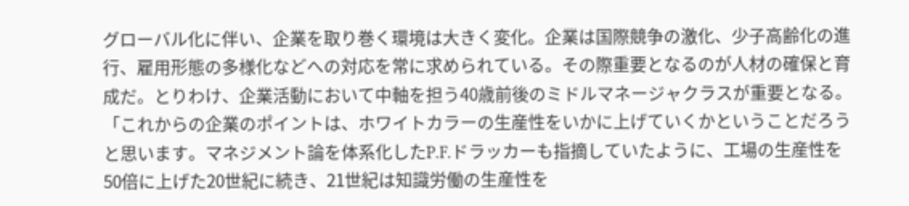グローバル化に伴い、企業を取り巻く環境は大きく変化。企業は国際競争の激化、少子高齢化の進行、雇用形態の多様化などへの対応を常に求められている。その際重要となるのが人材の確保と育成だ。とりわけ、企業活動において中軸を担う40歳前後のミドルマネージャクラスが重要となる。
「これからの企業のポイントは、ホワイトカラーの生産性をいかに上げていくかということだろうと思います。マネジメント論を体系化したP.F.ドラッカーも指摘していたように、工場の生産性を50倍に上げた20世紀に続き、21世紀は知識労働の生産性を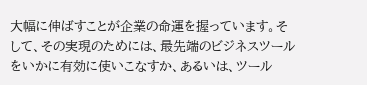大幅に伸ばすことが企業の命運を握っています。そして、その実現のためには、最先端のビジネスツールをいかに有効に使いこなすか、あるいは、ツール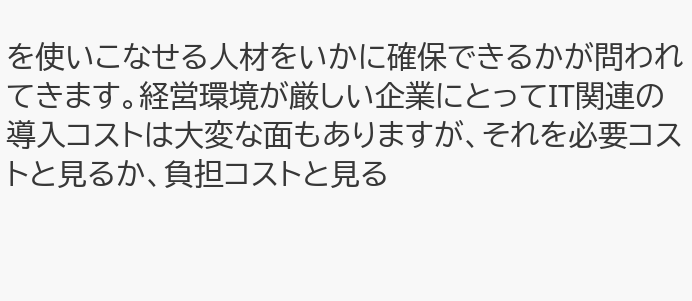を使いこなせる人材をいかに確保できるかが問われてきます。経営環境が厳しい企業にとってIT関連の導入コストは大変な面もありますが、それを必要コストと見るか、負担コストと見る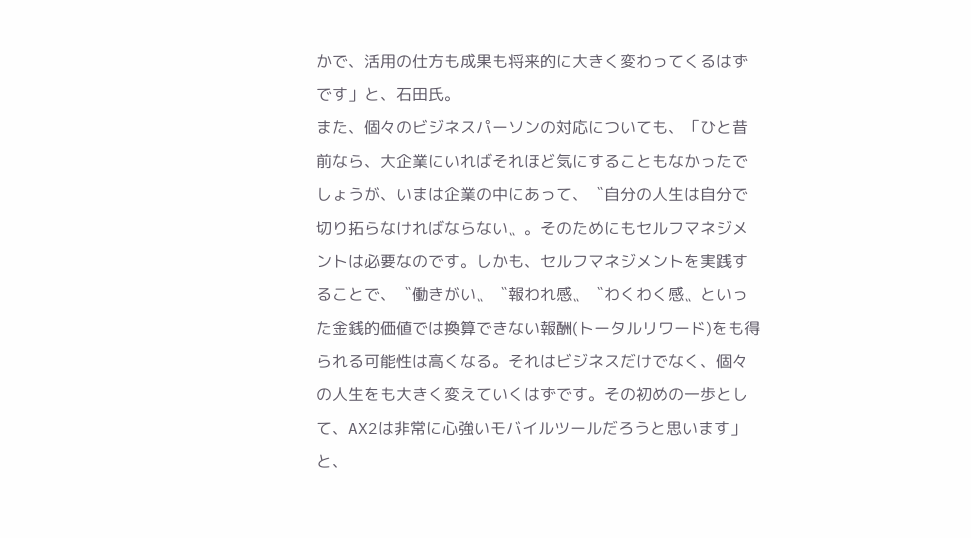かで、活用の仕方も成果も将来的に大きく変わってくるはずです」と、石田氏。
また、個々のビジネスパーソンの対応についても、「ひと昔前なら、大企業にいればそれほど気にすることもなかったでしょうが、いまは企業の中にあって、〝自分の人生は自分で切り拓らなければならない〟。そのためにもセルフマネジメントは必要なのです。しかも、セルフマネジメントを実践することで、〝働きがい〟〝報われ感〟〝わくわく感〟といった金銭的価値では換算できない報酬(トータルリワード)をも得られる可能性は高くなる。それはビジネスだけでなく、個々の人生をも大きく変えていくはずです。その初めの一歩として、AX2は非常に心強いモバイルツールだろうと思います」と、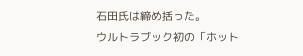石田氏は締め括った。
ウルトラブック初の「ホット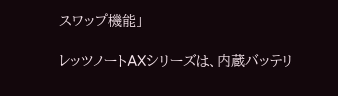スワップ機能」

レッツノートAXシリーズは、内蔵バッテリ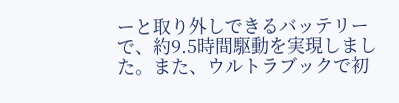ーと取り外しできるバッテリーで、約9.5時間駆動を実現しました。また、ウルトラブックで初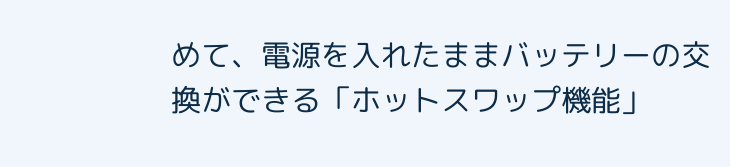めて、電源を入れたままバッテリーの交換ができる「ホットスワップ機能」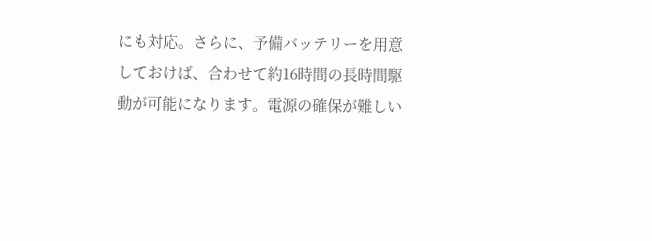にも対応。さらに、予備バッテリーを用意しておけば、合わせて約16時間の長時間駆動が可能になります。電源の確保が難しい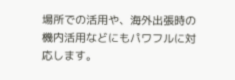場所での活用や、海外出張時の機内活用などにもパワフルに対応します。